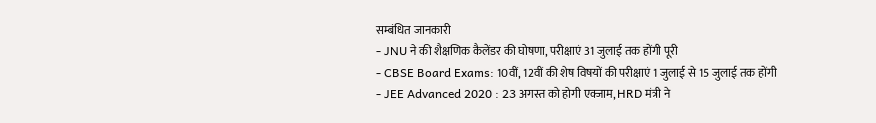सम्बंधित जानकारी
- JNU ने की शैक्षणिक कैलेंडर की घोषणा, परीक्षाएं 31 जुलाई तक होंगी पूरी
- CBSE Board Exams: 10वीं, 12वीं की शेष विषयों की परीक्षाएं 1 जुलाई से 15 जुलाई तक होंगी
- JEE Advanced 2020 : 23 अगस्त को होगी एक्जाम, HRD मंत्री ने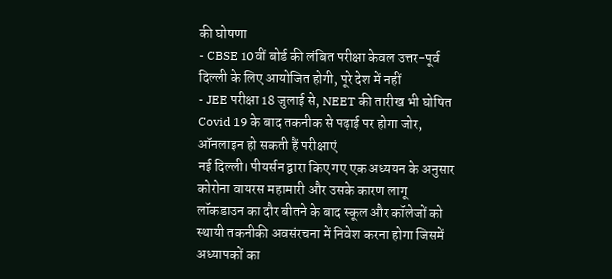की घोषणा
- CBSE 10वीं बोर्ड की लंबित परीक्षा केवल उत्तर-पूर्व दिल्ली के लिए आयोजित होगी, पूरे देश में नहीं
- JEE परीक्षा 18 जुलाई से, NEET की तारीख भी घोषित
Covid 19 के बाद तकनीक से पढ़ाई पर होगा जोर, ऑनलाइन हो सकती हैं परीक्षाएं
नई दिल्ली। पीयर्सन द्वारा किए गए एक अध्ययन के अनुसार कोरोना वायरस महामारी और उसके कारण लागू लॉकडाउन का दौर बीतने के बाद स्कूल और कॉलेजों को स्थायी तकनीकी अवसंरचना में निवेश करना होगा जिसमें अध्यापकों का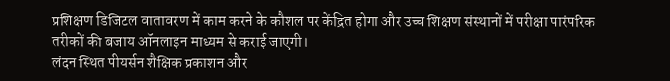प्रशिक्षण डिजिटल वातावरण में काम करने के कौशल पर केंद्रित होगा और उच्च शिक्षण संस्थानों में परीक्षा पारंपरिक तरीकों की बजाय ऑनलाइन माध्यम से कराई जाएगी।
लंदन स्थित पीयर्सन शैक्षिक प्रकाशन और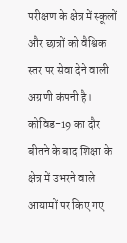परीक्षण के क्षेत्र में स्कूलों और छात्रों को वैश्विक स्तर पर सेवा देने वाली अग्रणी कंपनी है।
कोविड-19 का दौर बीतने के बाद शिक्षा के क्षेत्र में उभरने वाले आयामों पर किए गए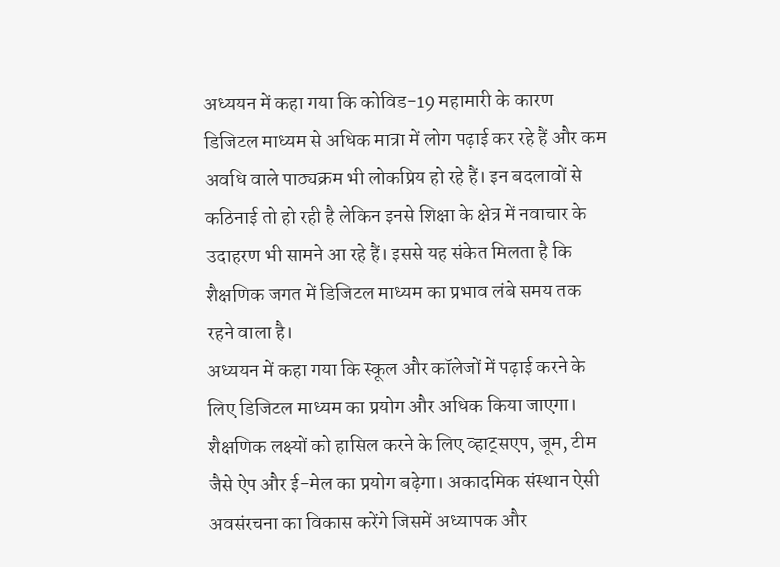अध्ययन में कहा गया कि कोविड-19 महामारी के कारण डिजिटल माध्यम से अधिक मात्रा में लोग पढ़ाई कर रहे हैं और कम अवधि वाले पाठ्यक्रम भी लोकप्रिय हो रहे हैं। इन बदलावों से कठिनाई तो हो रही है लेकिन इनसे शिक्षा के क्षेत्र में नवाचार के उदाहरण भी सामने आ रहे हैं। इससे यह संकेत मिलता है कि शैक्षणिक जगत में डिजिटल माध्यम का प्रभाव लंबे समय तक रहने वाला है।
अध्ययन में कहा गया कि स्कूल और कॉलेजों में पढ़ाई करने के लिए डिजिटल माध्यम का प्रयोग और अधिक किया जाएगा। शैक्षणिक लक्ष्यों को हासिल करने के लिए व्हाट्सएप, जूम, टीम जैसे ऐप और ई-मेल का प्रयोग बढ़ेगा। अकादमिक संस्थान ऐसी अवसंरचना का विकास करेंगे जिसमें अध्यापक और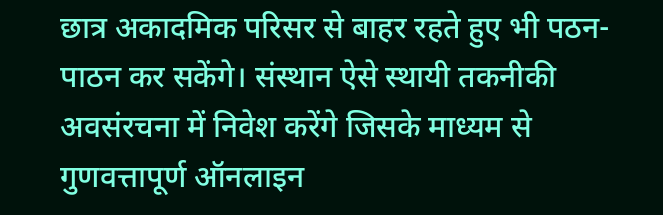छात्र अकादमिक परिसर से बाहर रहते हुए भी पठन-पाठन कर सकेंगे। संस्थान ऐसे स्थायी तकनीकी अवसंरचना में निवेश करेंगे जिसके माध्यम से गुणवत्तापूर्ण ऑनलाइन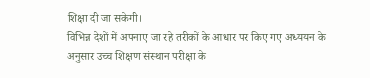शिक्षा दी जा सकेगी।
विभिन्न देशों में अपनाए जा रहे तरीकों के आधार पर किए गए अध्ययन के अनुसार उच्च शिक्षण संस्थान परीक्षा के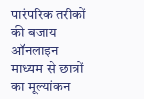पारंपरिक तरीकों की बजाय ऑनलाइन माध्यम से छात्रों का मूल्यांकन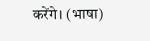करेंगे। (भाषा)